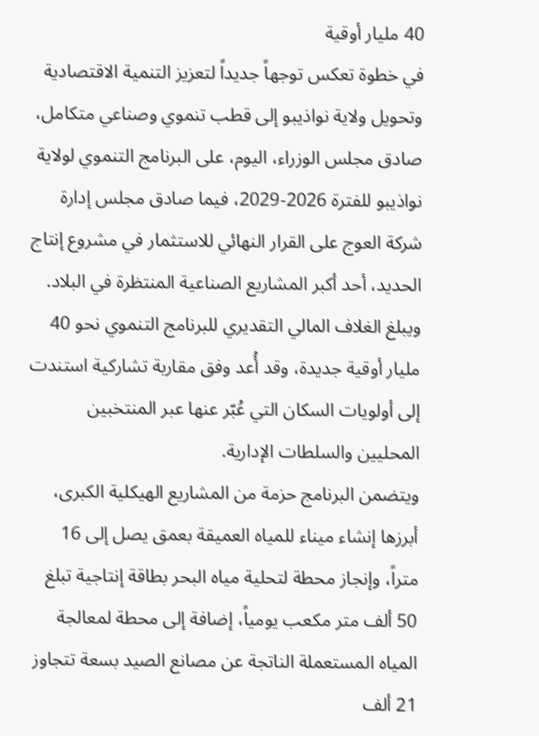40 مليار أوقية
في خطوة تعكس توجهاً جديداً لتعزيز التنمية الاقتصادية وتحويل ولاية نواذيبو إلى قطب تنموي وصناعي متكامل، صادق مجلس الوزراء، اليوم، على البرنامج التنموي لولاية نواذيبو للفترة 2026-2029، فيما صادق مجلس إدارة شركة العوج على القرار النهائي للاستثمار في مشروع إنتاج الحديد، أحد أكبر المشاريع الصناعية المنتظرة في البلاد.
ويبلغ الغلاف المالي التقديري للبرنامج التنموي نحو 40 مليار أوقية جديدة، وقد أُعد وفق مقاربة تشاركية استندت إلى أولويات السكان التي عُبّر عنها عبر المنتخبين المحليين والسلطات الإدارية.
ويتضمن البرنامج حزمة من المشاريع الهيكلية الكبرى، أبرزها إنشاء ميناء للمياه العميقة بعمق يصل إلى 16 متراً، وإنجاز محطة لتحلية مياه البحر بطاقة إنتاجية تبلغ 50 ألف متر مكعب يومياً، إضافة إلى محطة لمعالجة المياه المستعملة الناتجة عن مصانع الصيد بسعة تتجاوز 21 ألف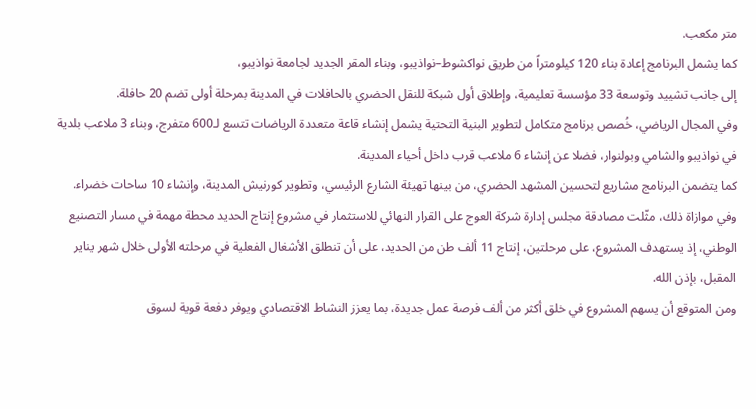متر مكعب.
كما يشمل البرنامج إعادة بناء 120 كيلومتراً من طريق نواكشوط–نواذيبو، وبناء المقر الجديد لجامعة نواذيبو،
إلى جانب تشييد وتوسعة 33 مؤسسة تعليمية، وإطلاق أول شبكة للنقل الحضري بالحافلات في المدينة بمرحلة أولى تضم 20 حافلة.
وفي المجال الرياضي، خُصص برنامج متكامل لتطوير البنية التحتية يشمل إنشاء قاعة متعددة الرياضات تتسع لـ600 متفرج، وبناء 3 ملاعب بلدية في نواذيبو والشامي وبولنوار، فضلا عن إنشاء 6 ملاعب قرب داخل أحياء المدينة.
كما يتضمن البرنامج مشاريع لتحسين المشهد الحضري، من بينها تهيئة الشارع الرئيسي، وتطوير كورنيش المدينة، وإنشاء 10 ساحات خضراء.
وفي موازاة ذلك، مثّلت مصادقة مجلس إدارة شركة العوج على القرار النهائي للاستثمار في مشروع إنتاج الحديد محطة مهمة في مسار التصنيع الوطني، إذ يستهدف المشروع، على مرحلتين، إنتاج 11 ألف طن من الحديد، على أن تنطلق الأشغال الفعلية في مرحلته الأولى خلال شهر يناير المقبل، بإذن الله.
ومن المتوقع أن يسهم المشروع في خلق أكثر من ألف فرصة عمل جديدة، بما يعزز النشاط الاقتصادي ويوفر دفعة قوية لسوق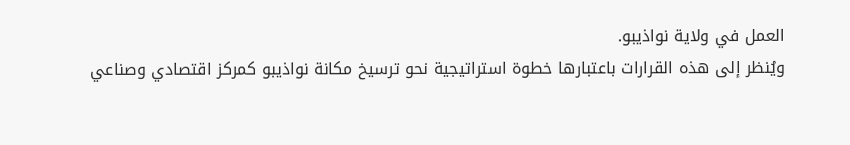العمل في ولاية نواذيبو.
ويُنظر إلى هذه القرارات باعتبارها خطوة استراتيجية نحو ترسيخ مكانة نواذيبو كمركز اقتصادي وصناعي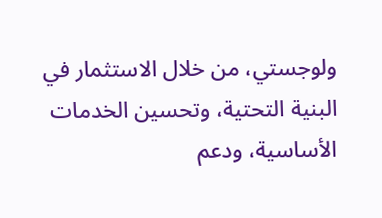ولوجستي، من خلال الاستثمار في البنية التحتية، وتحسين الخدمات الأساسية، ودعم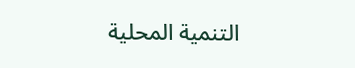التنمية المحلية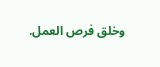وخلق فرص العمل.